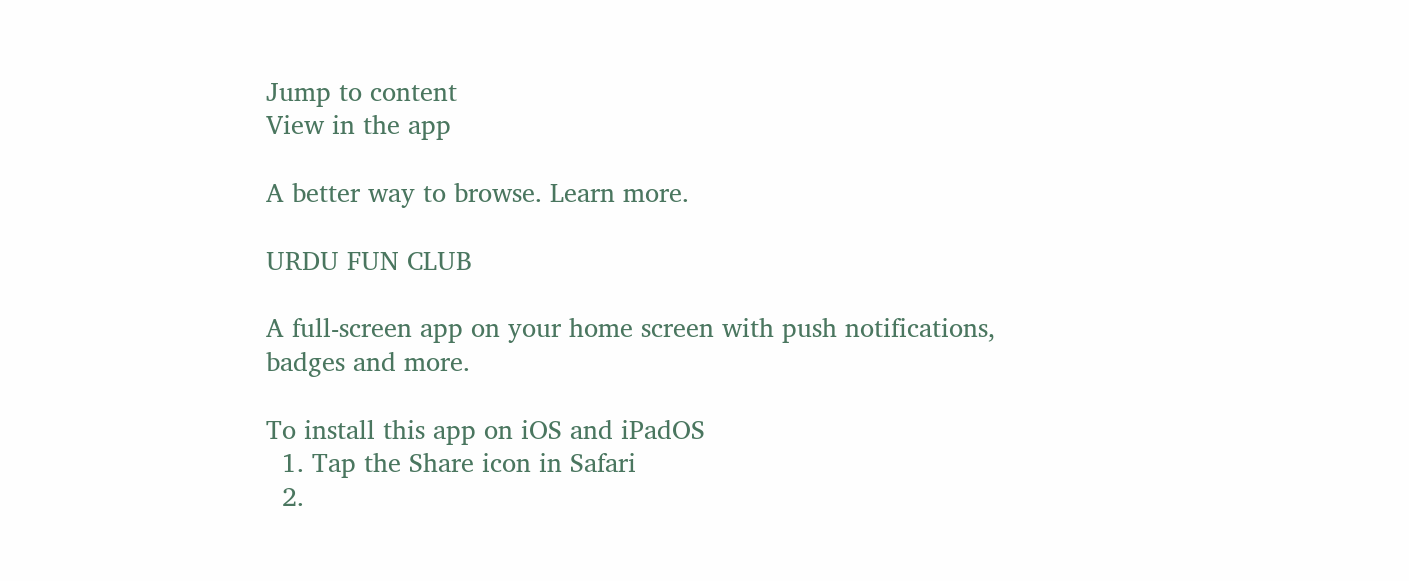Jump to content
View in the app

A better way to browse. Learn more.

URDU FUN CLUB

A full-screen app on your home screen with push notifications, badges and more.

To install this app on iOS and iPadOS
  1. Tap the Share icon in Safari
  2.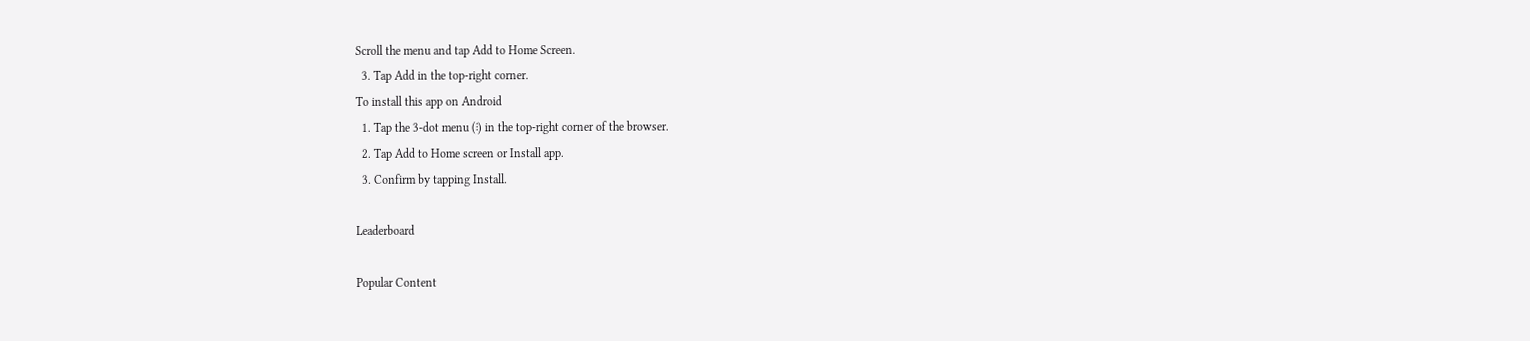Scroll the menu and tap Add to Home Screen.
  3. Tap Add in the top-right corner.
To install this app on Android
  1. Tap the 3-dot menu (⋮) in the top-right corner of the browser.
  2. Tap Add to Home screen or Install app.
  3. Confirm by tapping Install.

Leaderboard

Popular Content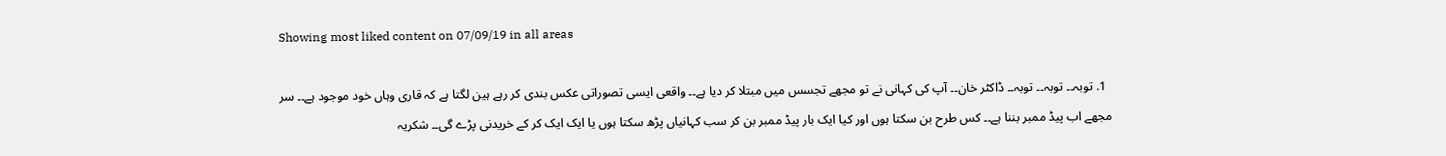Showing most liked content on 07/09/19 in all areas

  1. توبہ۔۔ توبہ۔۔ توبہ۔۔ ڈاکٹر خان۔۔ آپ کی کہانی نے تو مجھے تجسس میں مبتلا کر دیا ہے۔۔ واقعی ایسی تصوراتی عکس بندی کر رہے ہین لگتا ہے کہ قاری وہاں خود موجود ہے۔۔ سر مجھے اب پیڈ ممبر بننا ہے۔۔ کس طرح بن سکتا ہوں اور کیا ایک بار پیڈ ممبر بن کر سب کہانیاں پڑھ سکتا ہوں یا ایک ایک کر کے خریدنی پڑے گی۔۔ شکریہ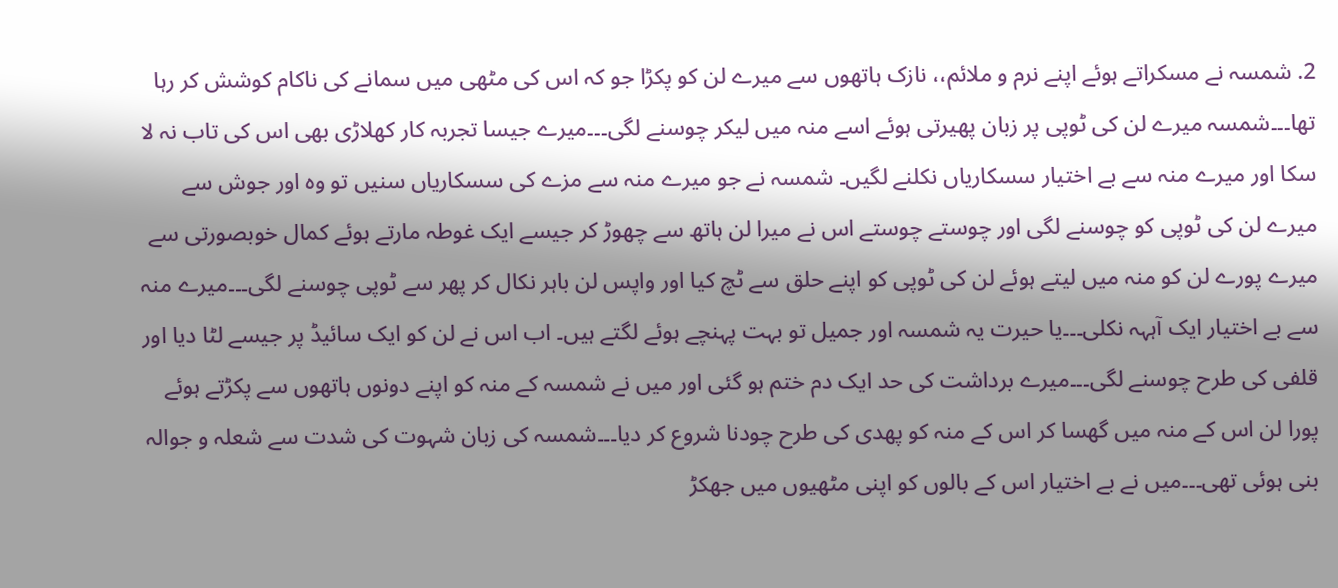2. شمسہ نے مسکراتے ہوئے اپنے نرم و ملائم،، نازک ہاتھوں سے میرے لن کو پکڑا جو کہ اس کی مٹھی میں سمانے کی ناکام کوشش کر رہا تھا۔۔۔شمسہ میرے لن کی ٹوپی پر زبان پھیرتی ہوئے اسے منہ میں لیکر چوسنے لگی۔۔۔میرے جیسا تجربہ کار کھلاڑی بھی اس کی تاب نہ لا سکا اور میرے منہ سے بے اختیار سسکاریاں نکلنے لگیں۔ شمسہ نے جو میرے منہ سے مزے کی سسکاریاں سنیں تو وہ اور جوش سے میرے لن کی ٹوپی کو چوسنے لگی اور چوستے چوستے اس نے میرا لن ہاتھ سے چھوڑ کر جیسے ایک غوطہ مارتے ہوئے کمال خوبصورتی سے میرے پورے لن کو منہ میں لیتے ہوئے لن کی ٹوپی کو اپنے حلق سے ٹچ کیا اور واپس لن باہر نکال کر پھر سے ٹوپی چوسنے لگی۔۔۔میرے منہ سے بے اختیار ایک آہہہ نکلی۔۔۔یا حیرت یہ شمسہ اور جمیل تو بہت پہنچے ہوئے لگتے ہیں۔ اب اس نے لن کو ایک سائیڈ پر جیسے لٹا دیا اور قلفی کی طرح چوسنے لگی۔۔۔میرے برداشت کی حد ایک دم ختم ہو گئی اور میں نے شمسہ کے منہ کو اپنے دونوں ہاتھوں سے پکڑتے ہوئے پورا لن اس کے منہ میں گھسا کر اس کے منہ کو پھدی کی طرح چودنا شروع کر دیا۔۔۔شمسہ کی زبان شہوت کی شدت سے شعلہ و جوالہ بنی ہوئی تھی۔۔۔میں نے بے اختیار اس کے بالوں کو اپنی مٹھیوں میں جھکڑ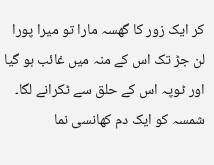کر ایک زور کا گھسہ مارا تو میرا پورا لن جڑ تک اس کے منہ میں غائب ہو گیا اور ٹوپہ اس کے حلق سے ٹکرانے لگا۔ شمسہ کو ایک دم کھانسی نما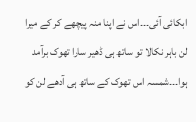ابکائی آئی۔۔۔اس نے اپنا منہ پیچھے کر کے میرا لن باہر نکالا تو ساتھ ہی ڈھیر سارا تھوک برآمد ہوا۔۔۔شمسہ اس تھوک کے ساتھ ہی آدھے لن کو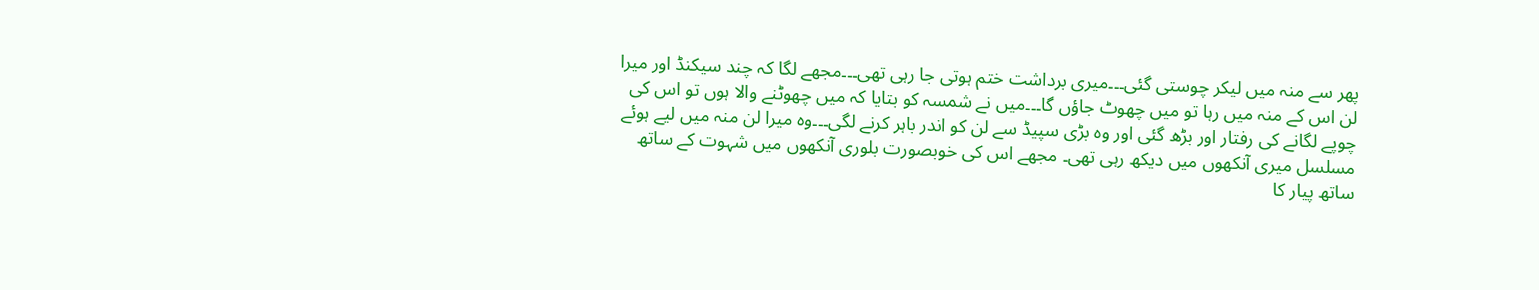پھر سے منہ میں لیکر چوستی گئی۔۔۔میری برداشت ختم ہوتی جا رہی تھی۔۔۔مجھے لگا کہ چند سیکنڈ اور میرا لن اس کے منہ میں رہا تو میں چھوٹ جاؤں گا۔۔۔میں نے شمسہ کو بتایا کہ میں چھوٹنے والا ہوں تو اس کی چوپے لگانے کی رفتار اور بڑھ گئی اور وہ بڑی سپیڈ سے لن کو اندر باہر کرنے لگی۔۔۔وہ میرا لن منہ میں لیے ہوئے مسلسل میری آنکھوں میں دیکھ رہی تھی۔ مجھے اس کی خوبصورت بلوری آنکھوں میں شہوت کے ساتھ ساتھ پیار کا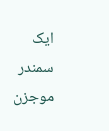ایک سمندر موجزن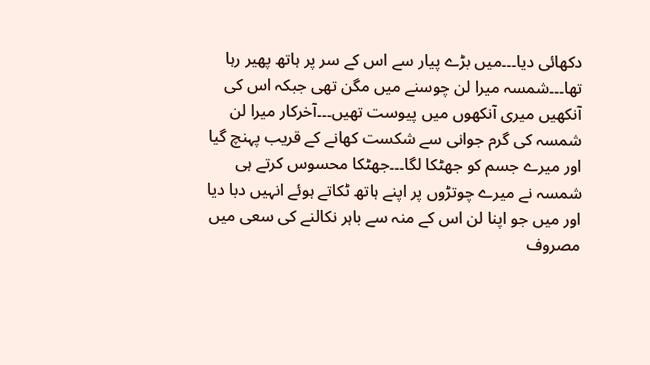دکھائی دیا۔۔۔میں بڑے پیار سے اس کے سر پر ہاتھ پھیر رہا تھا۔۔۔شمسہ میرا لن چوسنے میں مگن تھی جبکہ اس کی آنکھیں میری آنکھوں میں پیوست تھیں۔۔۔آخرکار میرا لن شمسہ کی گرم جوانی سے شکست کھانے کے قریب پہنچ گیا اور میرے جسم کو جھٹکا لگا۔۔۔جھٹکا محسوس کرتے ہی شمسہ نے میرے چوتڑوں پر اپنے ہاتھ ٹکاتے ہوئے انہیں دبا دیا اور میں جو اپنا لن اس کے منہ سے باہر نکالنے کی سعی میں مصروف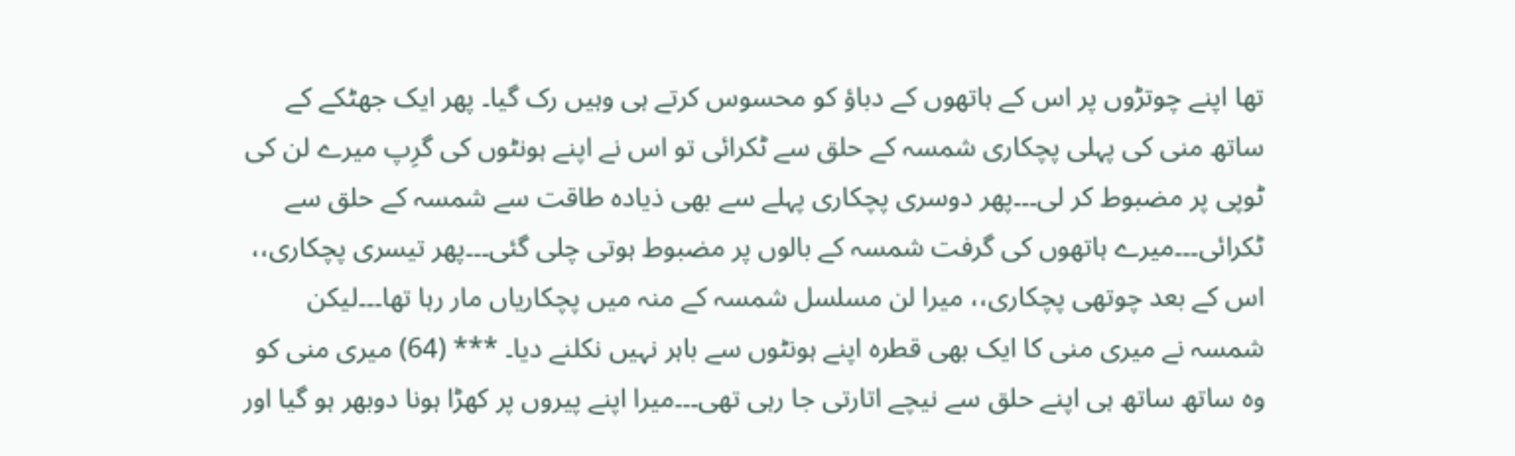تھا اپنے چوتڑوں پر اس کے ہاتھوں کے دباؤ کو محسوس کرتے ہی وہیں رک گیا۔ پھر ایک جھٹکے کے ساتھ منی کی پہلی پچکاری شمسہ کے حلق سے ٹکرائی تو اس نے اپنے ہونٹوں کی گرِپ میرے لن کی ٹوپی پر مضبوط کر لی۔۔۔پھر دوسری پچکاری پہلے سے بھی ذیادہ طاقت سے شمسہ کے حلق سے ٹکرائی۔۔۔میرے ہاتھوں کی گرفت شمسہ کے بالوں پر مضبوط ہوتی چلی گئی۔۔۔پھر تیسری پچکاری،، اس کے بعد چوتھی پچکاری،، میرا لن مسلسل شمسہ کے منہ میں پچکاریاں مار رہا تھا۔۔۔لیکن شمسہ نے میری منی کا ایک بھی قطرہ اپنے ہونٹوں سے باہر نہیں نکلنے دیا۔ *** (64) میری منی کو وہ ساتھ ساتھ ہی اپنے حلق سے نیچے اتارتی جا رہی تھی۔۔۔میرا اپنے پیروں پر کھڑا ہونا دوبھر ہو گیا اور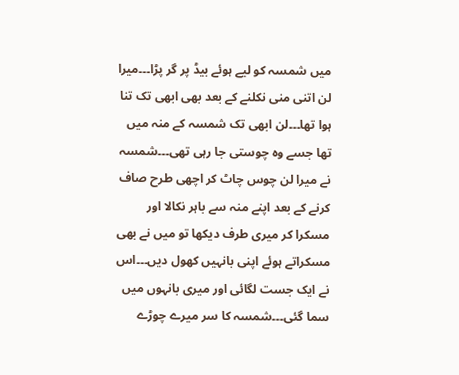میں شمسہ کو لیے ہوئے بیڈ پر گر پڑا۔۔۔میرا لن اتنی منی نکلنے کے بعد بھی ابھی تک تنا ہوا تھا۔۔۔لن ابھی تک شمسہ کے منہ میں تھا جسے وہ چوستی جا رہی تھی۔۔۔شمسہ نے میرا لن چوس چاٹ کر اچھی طرح صاف کرنے کے بعد اپنے منہ سے باہر نکالا اور مسکرا کر میری طرف دیکھا تو میں نے بھی مسکراتے ہوئے اپنی بانہیں کھول دیں۔۔۔اس نے ایک جست لگائی اور میری بانہوں میں سما گئی۔۔۔شمسہ کا سر میرے چوڑے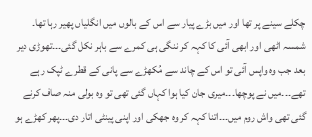چکلے سینے پر تھا اور میں بڑے پیار سے اس کے بالوں میں انگلیاں پھیر رہا تھا۔ شمسہ اٹھی اور ابھی آئی کا کہہ کر ننگی ہی کمرے سے باہر نکل گئی۔۔۔تھوڑی دیر بعد جب وہ واپس آئی تو اس کے چاند سے مُکھڑے سے پانی کے قطرے ٹپک رہے تھے۔۔۔میں نے پوچھا۔۔۔میری جان کیا ہوا کہاں گئی تھی تو وہ بولی منہ صاف کرنے گئی تھی واش روم میں۔۔۔اتنا کہہ کر وہ جھکی اور اپنی پینٹی اتار دی۔۔۔پھر کھڑے ہو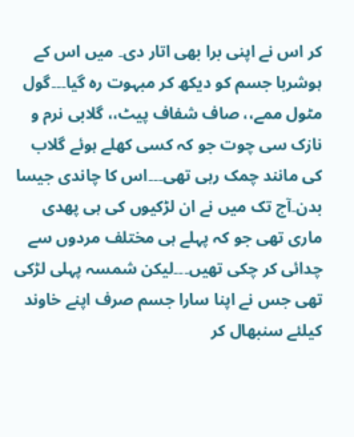کر اس نے اپنی برا بھی اتار دی۔ میں اس کے ہوشربا جسم کو دیکھ کر مبہوت رہ گیا۔۔۔گول مٹول ممے،، صاف شفاف پیٹ،، گلابی نرم و نازک سی چوت جو کہ کسی کھلے ہوئے گلاب کی مانند چمک رہی تھی۔۔۔اس کا چاندی جیسا بدن۔آج تک میں نے ان لڑکیوں کی ہی پھدی ماری تھی جو کہ پہلے ہی مختلف مردوں سے چدائی کر چکی تھیں۔۔۔لیکن شمسہ پہلی لڑکی تھی جس نے اپنا سارا جسم صرف اپنے خاوند کیلئے سنبھال کر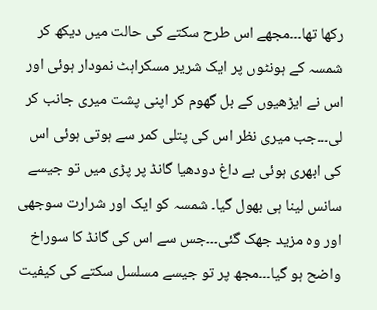رکھا تھا۔۔۔مجھے اس طرح سکتے کی حالت میں دیکھ کر شمسہ کے ہونٹوں پر ایک شریر مسکراہٹ نمودار ہوئی اور اس نے ایڑھیوں کے بل گھوم کر اپنی پشت میری جانب کر لی۔۔۔جب میری نظر اس کی پتلی کمر سے ہوتی ہوئی اس کی ابھری ہوئی بے داغ دودھیا گانڈ پر پڑی میں تو جیسے سانس لینا ہی بھول گیا۔ شمسہ کو ایک اور شرارت سوجھی اور وہ مزید جھک گئی۔۔۔جس سے اس کی گانڈ کا سوراخ واضح ہو گیا۔۔۔مجھ پر تو جیسے مسلسل سکتے کی کیفیت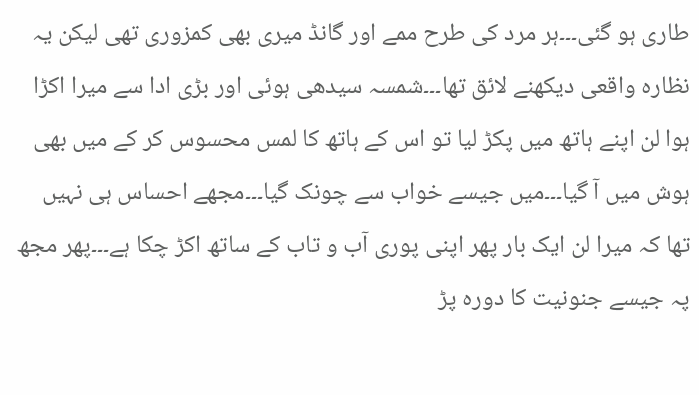طاری ہو گئی۔۔۔ہر مرد کی طرح ممے اور گانڈ میری بھی کمزوری تھی لیکن یہ نظارہ واقعی دیکھنے لائق تھا۔۔۔شمسہ سیدھی ہوئی اور بڑی ادا سے میرا اکڑا ہوا لن اپنے ہاتھ میں پکڑ لیا تو اس کے ہاتھ کا لمس محسوس کر کے میں بھی ہوش میں آ گیا۔۔۔میں جیسے خواب سے چونک گیا۔۔۔مجھے احساس ہی نہیں تھا کہ میرا لن ایک بار پھر اپنی پوری آب و تاب کے ساتھ اکڑ چکا ہے۔۔۔پھر مجھ پہ جیسے جنونیت کا دورہ پڑ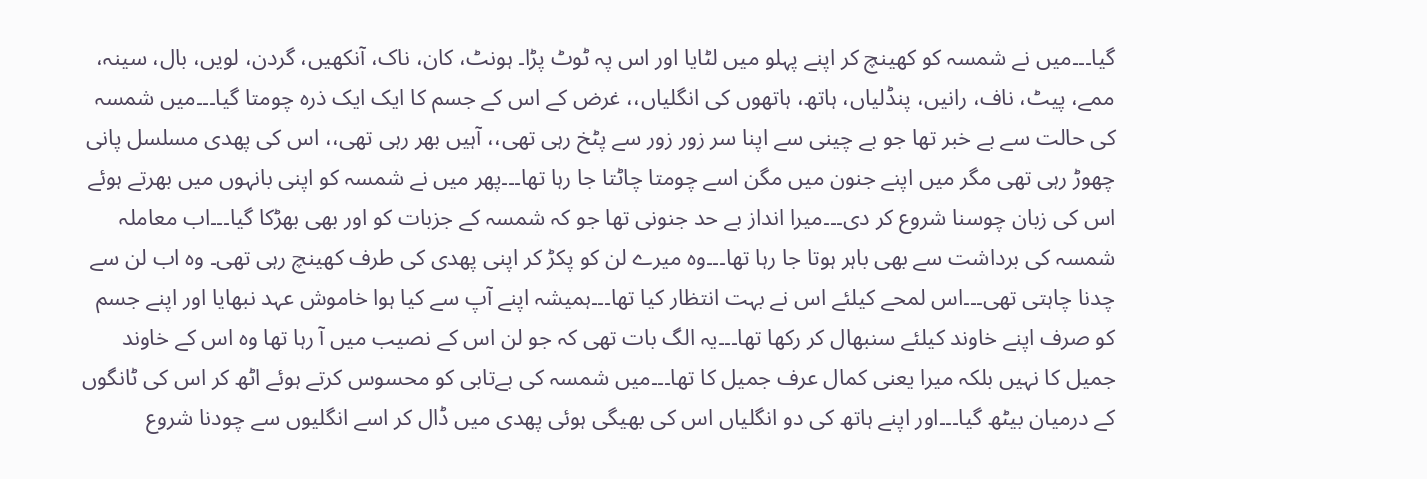گیا۔۔۔میں نے شمسہ کو کھینچ کر اپنے پہلو میں لٹایا اور اس پہ ٹوٹ پڑا۔ ہونٹ، کان، ناک، آنکھیں، گردن، لویں، بال، سینہ، ممے، پیٹ، ناف، رانیں، پنڈلیاں، ہاتھ، ہاتھوں کی انگلیاں،، غرض کے اس کے جسم کا ایک ایک ذرہ چومتا گیا۔۔۔میں شمسہ کی حالت سے بے خبر تھا جو بے چینی سے اپنا سر زور زور سے پٹخ رہی تھی،، آہیں بھر رہی تھی،، اس کی پھدی مسلسل پانی چھوڑ رہی تھی مگر میں اپنے جنون میں مگن اسے چومتا چاٹتا جا رہا تھا۔۔۔پھر میں نے شمسہ کو اپنی بانہوں میں بھرتے ہوئے اس کی زبان چوسنا شروع کر دی۔۔۔میرا انداز بے حد جنونی تھا جو کہ شمسہ کے جزبات کو اور بھی بھڑکا گیا۔۔۔اب معاملہ شمسہ کی برداشت سے بھی باہر ہوتا جا رہا تھا۔۔۔وہ میرے لن کو پکڑ کر اپنی پھدی کی طرف کھینچ رہی تھی۔ وہ اب لن سے چدنا چاہتی تھی۔۔۔اس لمحے کیلئے اس نے بہت انتظار کیا تھا۔۔۔ہمیشہ اپنے آپ سے کیا ہوا خاموش عہد نبھایا اور اپنے جسم کو صرف اپنے خاوند کیلئے سنبھال کر رکھا تھا۔۔۔یہ الگ بات تھی کہ جو لن اس کے نصیب میں آ رہا تھا وہ اس کے خاوند جمیل کا نہیں بلکہ میرا یعنی کمال عرف جمیل کا تھا۔۔۔میں شمسہ کی بےتابی کو محسوس کرتے ہوئے اٹھ کر اس کی ٹانگوں کے درمیان بیٹھ گیا۔۔۔اور اپنے ہاتھ کی دو انگلیاں اس کی بھیگی ہوئی پھدی میں ڈال کر اسے انگلیوں سے چودنا شروع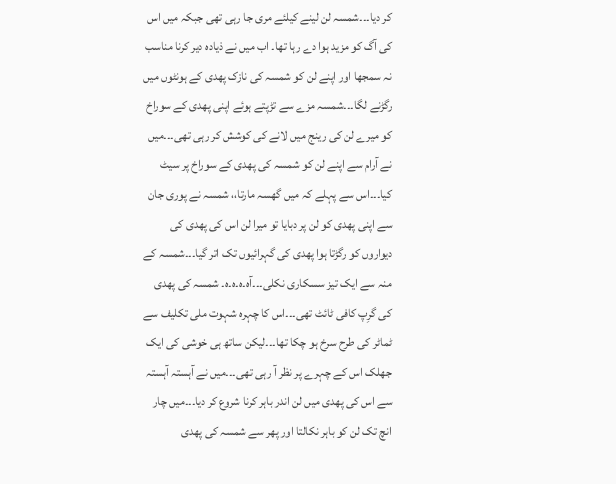کر دیا۔۔۔شمسہ لن لینے کیلئے مری جا رہی تھی جبکہ میں اس کی آگ کو مزید ہوا دے رہا تھا۔ اب میں نے ذیادہ دیر کرنا مناسب نہ سمجھا اور اپنے لن کو شمسہ کی نازک پھدی کے ہونٹوں میں رگڑنے لگا۔۔۔شمسہ مزے سے تڑپتے ہوئے اپنی پھدی کے سوراخ کو میرے لن کی رینج میں لانے کی کوشش کر رہی تھی۔۔۔میں نے آرام سے اپنے لن کو شمسہ کی پھدی کے سوراخ پر سیٹ کیا۔۔۔اس سے پہلے کہ میں گھسہ مارتا،، شمسہ نے پوری جان سے اپنی پھدی کو لن پر دبایا تو میرا لن اس کی پھدی کی دیواروں کو رگڑتا ہوا پھدی کی گہرائیوں تک اتر گیا۔۔۔شمسہ کے منہ سے ایک تیز سسکاری نکلی۔۔۔آہ۔ہ۔ہ۔ہ۔ شمسہ کی پھدی کی گرِپ کافی ٹائٹ تھی۔۔۔اس کا چہرہ شہوت ملی تکلیف سے ٹماٹر کی طرح سرخ ہو چکا تھا۔۔۔لیکن ساتھ ہی خوشی کی ایک جھلک اس کے چہرے پر نظر آ رہی تھی۔۔۔میں نے آہستہ آہستہ سے اس کی پھدی میں لن اندر باہر کرنا شروع کر دیا۔۔۔میں چار انچ تک لن کو باہر نکالتا اور پھر سے شمسہ کی پھدی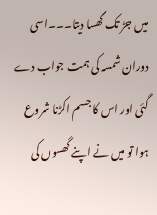میں جڑ تک گھسا دیتا۔۔۔اسی دوران شمسہ کی ہمت جواب دے گئی اور اس کا جسم اکڑنا شروع ہوا تو میں نے اپنے گھسوں کی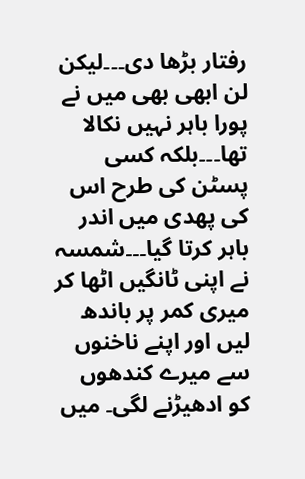رفتار بڑھا دی۔۔۔لیکن لن ابھی بھی میں نے پورا باہر نہیں نکالا تھا۔۔۔بلکہ کسی پسٹن کی طرح اس کی پھدی میں اندر باہر کرتا گیا۔۔۔شمسہ نے اپنی ٹانگیں اٹھا کر میری کمر پر باندھ لیں اور اپنے ناخنوں سے میرے کندھوں کو ادھیڑنے لگی۔ میں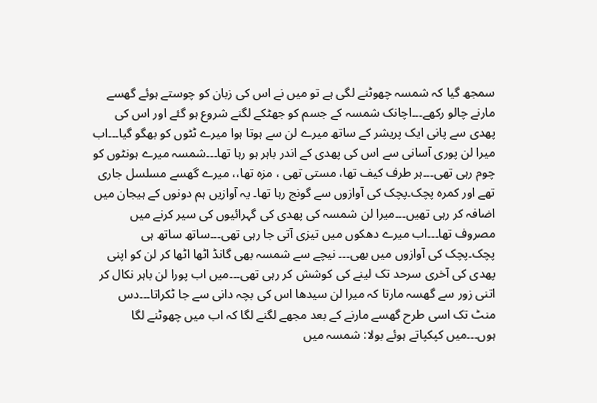سمجھ گیا کہ شمسہ چھوٹنے لگی ہے تو میں نے اس کی زبان کو چوستے ہوئے گھسے مارنے چالو رکھے۔۔۔اچانک شمسہ کے جسم کو جھٹکے لگنے شروع ہو گئے اور اس کی پھدی سے پانی ایک پریشر کے ساتھ میرے لن سے ہوتا ہوا میرے ٹٹوں کو بھگو گیا۔۔۔اب میرا لن پوری آسانی سے اس کی پھدی کے اندر باہر ہو رہا تھا۔۔۔شمسہ میرے ہونٹوں کو چوم رہی تھی۔۔۔ہر طرف کیف تھا، مستی تھی ، مزہ تھا،، میرے گھسے مسلسل جاری تھے اور کمرہ پچک۔پچک کی آوازوں سے گونج رہا تھا۔ یہ آوازیں ہم دونوں کے ہیجان میں اضافہ کر رہی تھیں۔۔۔میرا لن شمسہ کی پھدی کی گہرائیوں کی سیر کرنے میں مصروف تھا۔۔۔اب میرے دھکوں میں تیزی آتی جا رہی تھی۔۔۔ساتھ ساتھ ہی پچک۔پچک کی آوازوں میں بھی۔۔۔ نیچے سے شمسہ بھی گانڈ اٹھا اٹھا کر لن کو اپنی پھدی کی آخری سرحد تک لینے کی کوشش کر رہی تھی۔۔۔میں اب پورا لن باہر نکال کر اتنی زور سے گھسہ مارتا کہ میرا لن سیدھا اس کی بچہ دانی سے جا ٹکراتا۔۔۔دس منٹ تک اسی طرح گھسے مارنے کے بعد مجھے لگنے لگا کہ اب میں چھوٹنے لگا ہوں۔۔۔میں کپکپاتے ہوئے بولا: شمسہ میں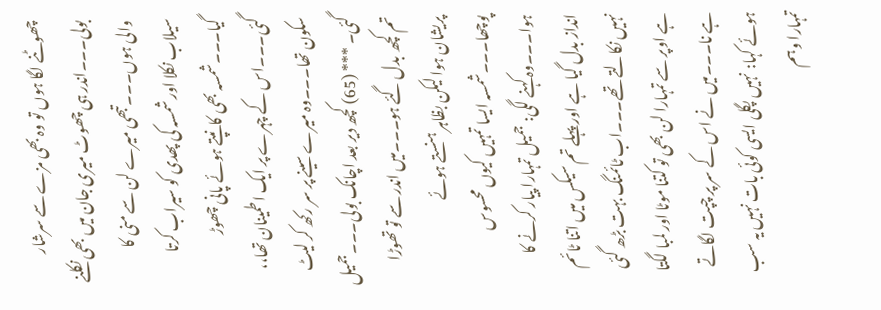چھوٹنے لگا ہوں تو وہ بھی مزے سے سرشار بولی۔۔۔اندر ہی چھوٹ میری جان میں بھی نکلنے والی ہوں۔۔۔تبھی میرے لن سے منی کا سیلاب نکلا اور شمسہ کی پھدی کو سیراب کرتا گیا۔۔۔شمسہ بھی کانپتے ہوئے پانی چھوڑ گئی۔۔۔اس کے چہرے پر ایک اطمینان تھا،، سکون تھا۔۔۔وہ میرے سینے پر سر رکھ کر لیٹ گئی۔ *** (65) کچھ دیر بعد اچانک بولی۔۔۔جمیل تم کچھ بدل گئے ہو۔۔۔میں اندر سے تو تھوڑا پریشان ہوا لیکن بظاہر ہنستے ہوئے پوچھا۔۔۔شمسہ ایسا تمہیں کیوں محسوس ہوا۔۔۔وہ کہنے لگی: جمیل تمہارا پیار کرنے کا انداز بدل گیا ہے اور پہلے تم سیکس میں اتنا ٹائم نہیں نکالتے تھے۔۔۔اب ٹائمنگ بہت بڑھ گئی ہے اوپر سے تمہارا لن بھی تو کتنا موٹا اور لمبا لگتا ہے نا۔۔۔میں نے اس کے سر پر چپت لگاتے ہوئے کہا: نہیں پگلی ایسی کوئی بات نہیں یہ سب تمہارا وہم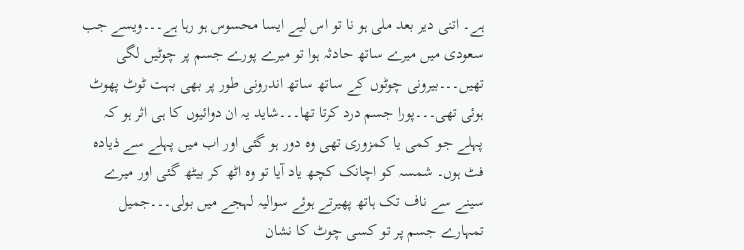ہے۔ اتنی دیر بعد ملی ہو نا تو اس لیے ایسا محسوس ہو رہا ہے۔۔۔ویسے جب سعودی میں میرے ساتھ حادثہ ہوا تو میرے پورے جسم پر چوٹیں لگی تھیں۔۔۔بیرونی چوٹوں کے ساتھ ساتھ اندرونی طور پر بھی بہت ٹوٹ پھوٹ ہوئی تھی۔۔۔پورا جسم درد کرتا تھا۔۔۔شاید یہ ان دوائیوں کا ہی اثر ہو کہ پہلے جو کمی یا کمزوری تھی وہ دور ہو گئی اور اب میں پہلے سے ذیادہ فٹ ہوں۔ شمسہ کو اچانک کچھ یاد آیا تو وہ اٹھ کر بیٹھ گئی اور میرے سینے سے ناف تک ہاتھ پھیرتے ہوئے سوالیہ لہجے میں بولی۔۔۔جمیل تمہارے جسم پر تو کسی چوٹ کا نشان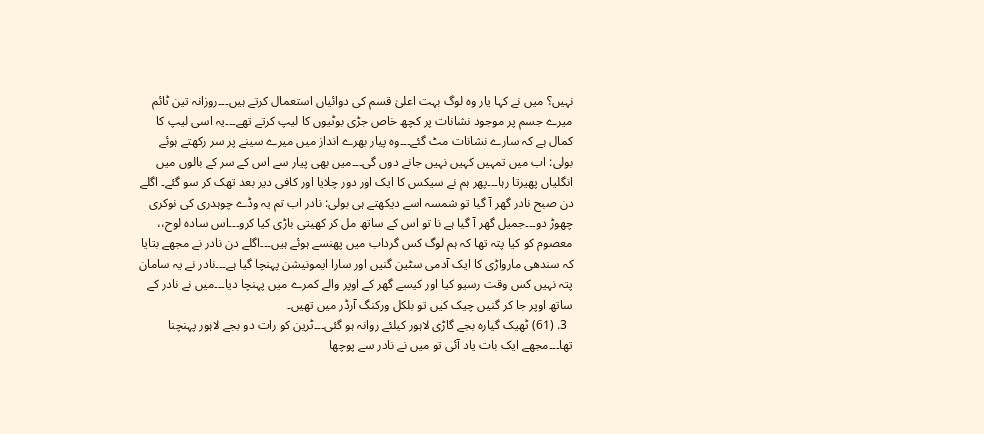نہیں؟ میں نے کہا یار وہ لوگ بہت اعلیٰ قسم کی دوائیاں استعمال کرتے ہیں۔۔۔روزانہ تین ٹائم میرے جسم پر موجود نشانات پر کچھ خاص جڑی بوٹیوں کا لیپ کرتے تھے۔۔۔یہ اسی لیپ کا کمال ہے کہ سارے نشانات مٹ گئے۔۔۔وہ پیار بھرے انداز میں میرے سینے پر سر رکھتے ہوئے بولی: اب میں تمہیں کہیں نہیں جانے دوں گی۔۔۔میں بھی پیار سے اس کے سر کے بالوں میں انگلیاں پھیرتا رہا۔۔۔پھر ہم نے سیکس کا ایک اور دور چلایا اور کافی دیر بعد تھک کر سو گئے۔ اگلے دن صبح نادر گھر آ گیا تو شمسہ اسے دیکھتے ہی بولی: نادر اب تم یہ وڈے چوہدری کی نوکری چھوڑ دو۔۔۔جمیل گھر آ گیا ہے نا تو اس کے ساتھ مل کر کھیتی باڑی کیا کرو۔۔۔اس سادہ لوح،، معصوم کو کیا پتہ تھا کہ ہم لوگ کس گرداب میں پھنسے ہوئے ہیں۔۔۔اگلے دن نادر نے مجھے بتایا کہ سندھی مارواڑی کا ایک آدمی سٹین گنیں اور سارا ایمونیشن پہنچا گیا ہے۔۔۔نادر نے یہ سامان پتہ نہیں کس وقت رسیو کیا اور کیسے گھر کے اوپر والے کمرے میں پہنچا دیا۔۔۔میں نے نادر کے ساتھ اوپر جا کر گنیں چیک کیں تو بلکل ورکنگ آرڈر میں تھیں۔
  3. (61) ٹھیک گیارہ بجے گاڑی لاہور کیلئے روانہ ہو گئی۔۔۔ٹرین کو رات دو بجے لاہور پہنچنا تھا۔۔۔مجھے ایک بات یاد آئی تو میں نے نادر سے پوچھا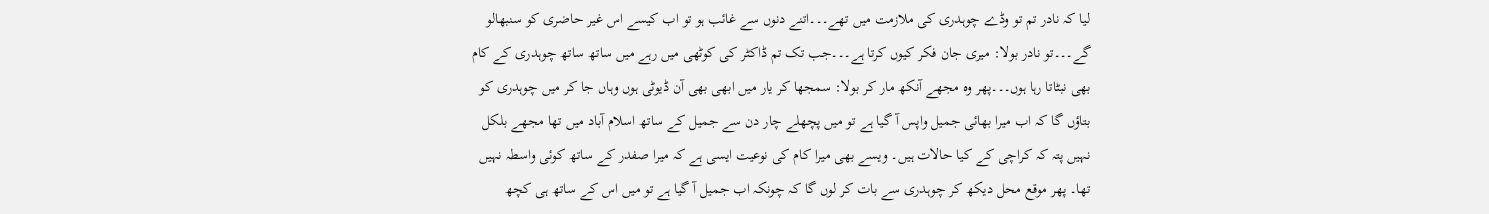لیا کہ نادر تم تو وڈے چوہدری کی ملازمت میں تھے۔۔۔اتنے دنوں سے غائب ہو تو اب کیسے اس غیر حاضری کو سنبھالو گے۔۔۔تو نادر بولا: میری جان فکر کیوں کرتا ہے۔۔۔جب تک تم ڈاکٹر کی کوٹھی میں رہے میں ساتھ ساتھ چوہدری کے کام بھی نبٹاتا رہا ہوں۔۔۔پھر وہ مجھے آنکھ مار کر بولا: سمجھا کر یار میں ابھی بھی آن ڈیوٹی ہوں وہاں جا کر میں چوہدری کو بتاؤں گا کہ اب میرا بھائی جمیل واپس آ گیا ہے تو میں پچھلے چار دن سے جمیل کے ساتھ اسلام آباد میں تھا مجھے بلکل نہیں پتہ کہ کراچی کے کیا حالات ہیں۔ ویسے بھی میرا کام کی نوعیت ایسی ہے کہ میرا صفدر کے ساتھ کوئی واسطہ نہیں تھا۔ پھر موقع محل دیکھ کر چوہدری سے بات کر لوں گا کہ چونکہ اب جمیل آ گیا ہے تو میں اس کے ساتھ ہی کچھ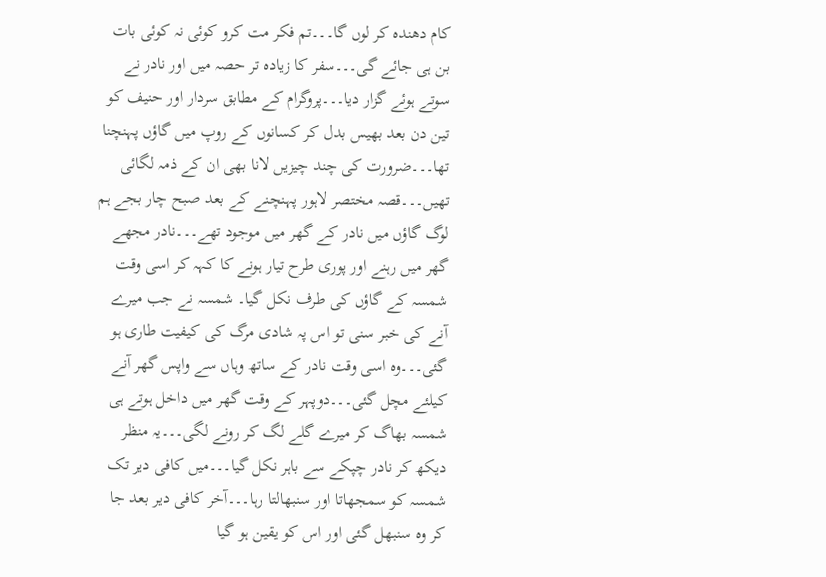کام دھندہ کر لوں گا۔۔۔تم فکر مت کرو کوئی نہ کوئی بات بن ہی جائے گی۔۔۔سفر کا زیادہ تر حصہ میں اور نادر نے سوتے ہوئے گزار دیا۔۔۔پروگرام کے مطابق سردار اور حنیف کو تین دن بعد بھیس بدل کر کسانوں کے روپ میں گاؤں پہنچنا تھا۔۔۔ضرورت کی چند چیزیں لانا بھی ان کے ذمہ لگائی تھیں۔۔۔قصہ مختصر لاہور پہنچنے کے بعد صبح چار بجے ہم لوگ گاؤں میں نادر کے گھر میں موجود تھے۔۔۔نادر مجھے گھر میں رہنے اور پوری طرح تیار ہونے کا کہہ کر اسی وقت شمسہ کے گاؤں کی طرف نکل گیا۔ شمسہ نے جب میرے آنے کی خبر سنی تو اس پہ شادی مرگ کی کیفیت طاری ہو گئی۔۔۔وہ اسی وقت نادر کے ساتھ وہاں سے واپس گھر آنے کیلئے مچل گئی۔۔۔دوپہر کے وقت گھر میں داخل ہوتے ہی شمسہ بھاگ کر میرے گلے لگ کر رونے لگی۔۔۔یہ منظر دیکھ کر نادر چپکے سے باہر نکل گیا۔۔۔میں کافی دیر تک شمسہ کو سمجھاتا اور سنبھالتا رہا۔۔۔آخر کافی دیر بعد جا کر وہ سنبھل گئی اور اس کو یقین ہو گیا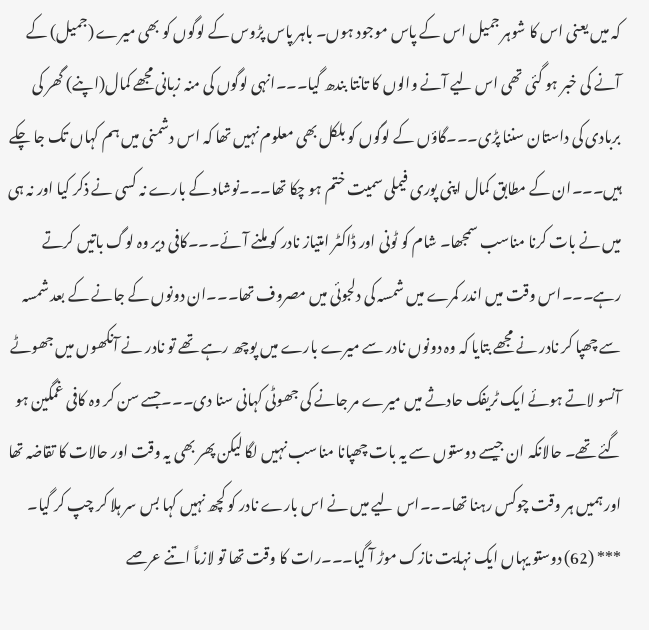کہ میں یعنی اس کا شوہر جمیل اس کے پاس موجود ہوں۔ باہر پاس پڑوس کے لوگوں کو بھی میرے (جمیل) کے آنے کی خبر ہو گئی تھی اس لیے آنے والوں کا تانتا بندھ گیا۔۔۔انہی لوگوں کی منہ زبانی مجھے کمال(اپنے) گھر کی بربادی کی داستان سننا پڑی۔۔۔گاؤں کے لوگوں کو بلکل بھی معلوم نہیں تھا کہ اس دشمنی میں ہم کہاں تک جا چکے ہیں۔۔۔ان کے مطابق کمال اپنی پوری فیملی سمیت ختم ہو چکا تھا۔۔۔نوشاد کے بارے نہ کسی نے ذکر کیا اور نہ ہی میں نے بات کرنا مناسب سمجھا۔ شام کو ٹونی اور ڈاکٹر امتیاز نادر کو ملنے آئے۔۔۔کافی دیر وہ لوگ باتیں کرتے رہے۔۔۔اس وقت میں اندر کمرے میں شمسہ کی دلجوئی میں مصروف تھا۔۔۔ان دونوں کے جانے کے بعد شمسہ سے چھپا کر نادر نے مجھے بتایا کہ وہ دونوں نادر سے میرے بارے میں پوچھ رہے تھے تو نادر نے آنکھوں میں جھوٹے آنسو لاتے ہوئے ایک ٹریفک حادثے میں میرے مر جانے کی جھوٹی کہانی سنا دی۔۔۔جسے سن کر وہ کافی غمگین ہو گئے تھے۔ حالانکہ ان جیسے دوستوں سے یہ بات چھپانا مناسب نہیں لگا لیکن پھر بھی یہ وقت اور حالات کا تقاضہ تھا اور ہمیں ہر وقت چوکس رہنا تھا۔۔۔اس لیے میں نے اس بارے نادر کو کچھ نہیں کہا بس سر ہلا کر چپ کر گیا۔ *** (62) دوستو یہاں ایک نہایت نازک موڑ آ گیا۔۔۔رات کا وقت تھا تو لازماً اتنے عرصے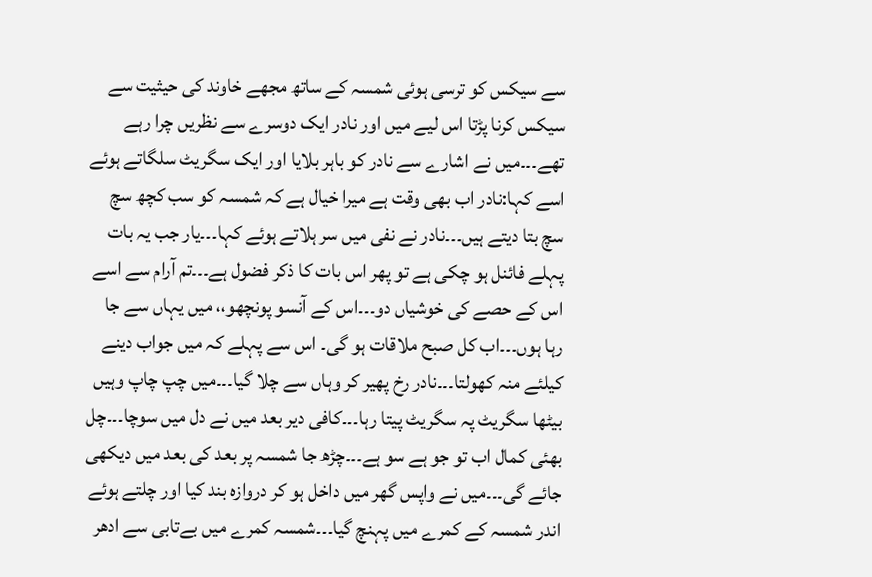سے سیکس کو ترسی ہوئی شمسہ کے ساتھ مجھے خاوند کی حیثیت سے سیکس کرنا پڑتا اس لیے میں اور نادر ایک دوسرے سے نظریں چرا رہے تھے۔۔۔میں نے اشارے سے نادر کو باہر بلایا اور ایک سگریٹ سلگاتے ہوئے اسے کہا:نادر اب بھی وقت ہے میرا خیال ہے کہ شمسہ کو سب کچھ سچ سچ بتا دیتے ہیں۔۔۔نادر نے نفی میں سر ہلاتے ہوئے کہا۔۔۔یار جب یہ بات پہلے فائنل ہو چکی ہے تو پھر اس بات کا ذکر فضول ہے۔۔۔تم آرام سے اسے اس کے حصے کی خوشیاں دو۔۔۔اس کے آنسو پونچھو،، میں یہاں سے جا رہا ہوں۔۔۔اب کل صبح ملاقات ہو گی۔ اس سے پہلے کہ میں جواب دینے کیلئے منہ کھولتا۔۔۔نادر رخ پھیر کر وہاں سے چلا گیا۔۔۔میں چپ چاپ وہیں بیٹھا سگریٹ پہ سگریٹ پیتا رہا۔۔۔کافی دیر بعد میں نے دل میں سوچا۔۔۔چل بھئی کمال اب تو جو ہے سو ہے۔۔۔چڑھ جا شمسہ پر بعد کی بعد میں دیکھی جائے گی۔۔۔میں نے واپس گھر میں داخل ہو کر دروازہ بند کیا اور چلتے ہوئے اندر شمسہ کے کمرے میں پہنچ گیا۔۔۔شمسہ کمرے میں بےتابی سے ادھر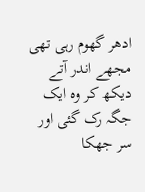ادھر گھوم رہی تھی مجھے اندر آتے دیکھ کر وہ ایک جگہ رک گئی اور سر جھکا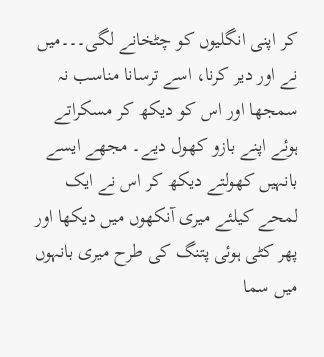کر اپنی انگلیوں کو چٹخانے لگی۔۔۔میں نے اور دیر کرنا، اسے ترسانا مناسب نہ سمجھا اور اس کو دیکھ کر مسکراتے ہوئے اپنے بازو کھول دیے۔ مجھے ایسے بانہیں کھولتے دیکھ کر اس نے ایک لمحے کیلئے میری آنکھوں میں دیکھا اور پھر کٹی ہوئی پتنگ کی طرح میری بانہوں میں سما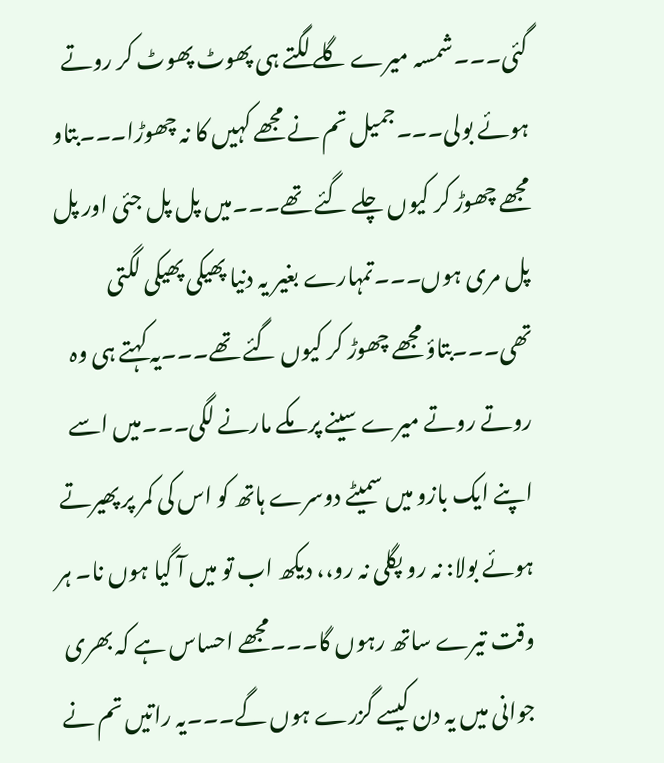گئی۔۔۔شمسہ میرے گلے لگتے ہی پھوٹ پھوٹ کر روتے ہوئے بولی۔۔۔جمیل تم نے مجھے کہیں کا نہ چھوڑا۔۔۔بتاو مجھے چھوڑ کر کیوں چلے گئے تھے۔۔۔میں پل پل جئی اور پل پل مری ہوں۔۔۔تمہارے بغیر یہ دنیا پھیکی پھیکی لگتی تھی۔۔۔بتاؤ مجھے چھوڑ کر کیوں گئے تھے۔۔۔یہ کہتے ہی وہ روتے روتے میرے سینے پر مکے مارنے لگی۔۔۔میں اسے اپنے ایک بازو میں سمیٹے دوسرے ہاتھ کو اس کی کمر پر پھیرتے ہوئے بولا: نہ رو پگلی نہ رو،، دیکھ اب تو میں آ گیا ہوں نا۔ ہر وقت تیرے ساتھ رہوں گا۔۔۔مجھے احساس ہے کہ بھری جوانی میں یہ دن کیسے گزرے ہوں گے۔۔۔یہ راتیں تم نے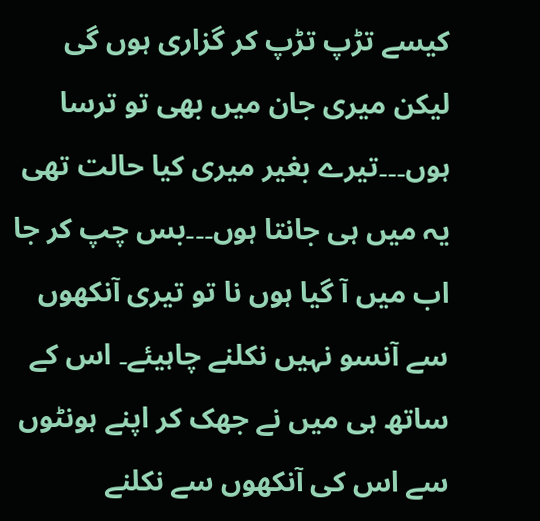کیسے تڑپ تڑپ کر گزاری ہوں گی لیکن میری جان میں بھی تو ترسا ہوں۔۔۔تیرے بغیر میری کیا حالت تھی یہ میں ہی جانتا ہوں۔۔۔بس چپ کر جا اب میں آ گیا ہوں نا تو تیری آنکھوں سے آنسو نہیں نکلنے چاہیئے۔ اس کے ساتھ ہی میں نے جھک کر اپنے ہونٹوں سے اس کی آنکھوں سے نکلنے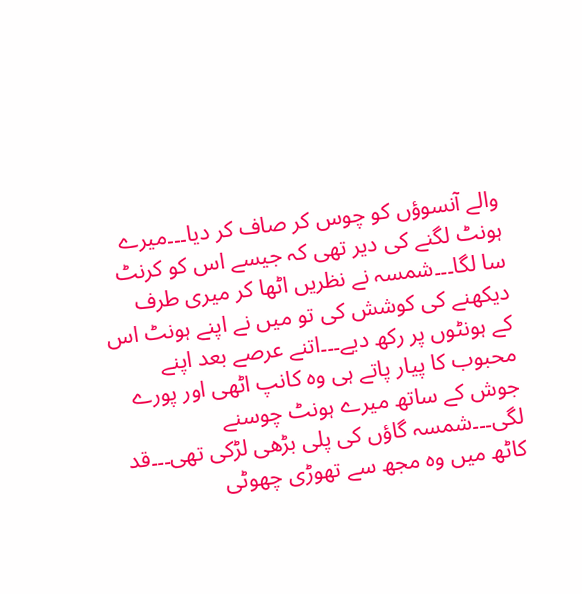والے آنسوؤں کو چوس کر صاف کر دیا۔۔۔میرے ہونٹ لگنے کی دیر تھی کہ جیسے اس کو کرنٹ سا لگا۔۔۔شمسہ نے نظریں اٹھا کر میری طرف دیکھنے کی کوشش کی تو میں نے اپنے ہونٹ اس کے ہونٹوں پر رکھ دیے۔۔۔اتنے عرصے بعد اپنے محبوب کا پیار پاتے ہی وہ کانپ اٹھی اور پورے جوش کے ساتھ میرے ہونٹ چوسنے لگی۔۔۔شمسہ گاؤں کی پلی بڑھی لڑکی تھی۔۔۔قد کاٹھ میں وہ مجھ سے تھوڑی چھوٹی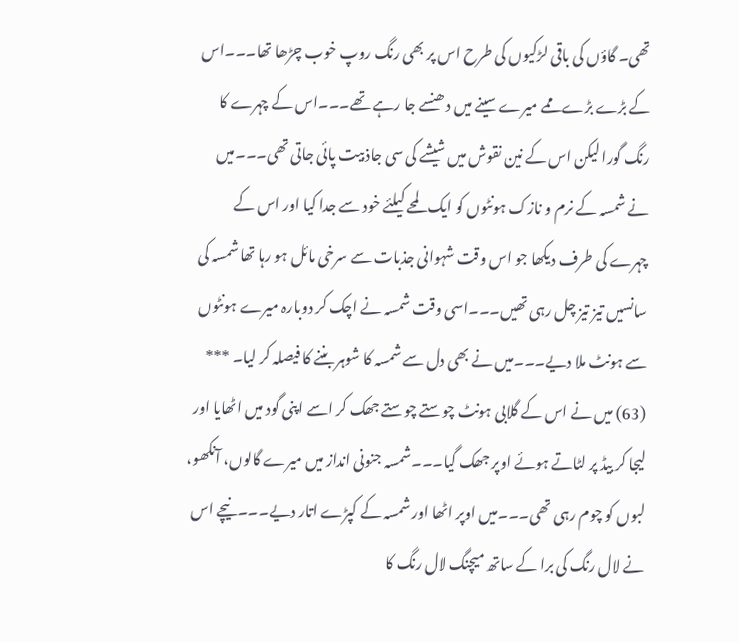تھی۔ گاؤں کی باقی لڑکیوں کی طرح اس پر بھی رنگ روپ خوب چڑھا تھا۔۔۔اس کے بڑے بڑے ممے میرے سینے میں دھنسے جا رہے تھے۔۔۔اس کے چہرے کا رنگ گورا لیکن اس کے نین نقوش میں شیشے کی سی جاذبیت پائی جاتی تھی۔۔۔میں نے شمسہ کے نرم و نازک ہونٹوں کو ایک لمحے کیلئے خود سے جدا کیا اور اس کے چہرے کی طرف دیکھا جو اس وقت شہوانی جذبات سے سرخی مائل ہو رہا تھا شمسہ کی سانسیں تیز تیز چل رہی تھیں۔۔۔اسی وقت شمسہ نے اچک کر دوبارہ میرے ہونٹوں سے ہونٹ ملا دیے۔۔۔میں نے بھی دل سے شمسہ کا شوہر بننے کا فیصلہ کر لیا۔ *** (63) میں نے اس کے گلابی ہونٹ چوستے چوستے جھک کر اسے اپنی گود میں اٹھایا اور لیجا کر بیڈ پر لٹاتے ہوئے اوپر جھک گیا۔۔۔شمسہ جنونی انداز میں میرے گالوں، آنکھو، لبوں کو چوم رہی تھی۔۔۔میں اوپر اٹھا اور شمسہ کے کپڑے اتار دیے۔۔۔نیچے اس نے لال رنگ کی برا کے ساتھ میچنگ لال رنگ کا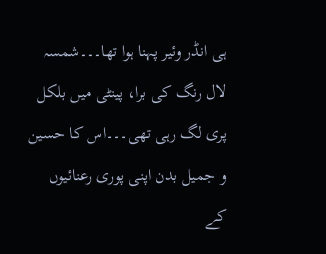ہی انڈر وئیر پہنا ہوا تھا۔۔۔شمسہ لال رنگ کی برا، پینٹی میں بلکل پری لگ رہی تھی۔۔۔اس کا حسین و جمیل بدن اپنی پوری رعنائیوں کے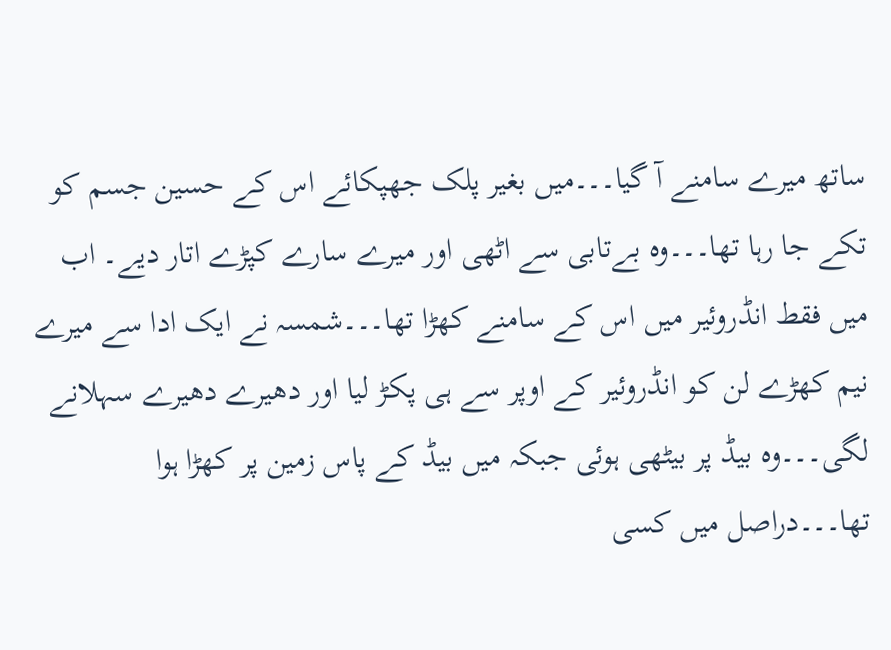ساتھ میرے سامنے آ گیا۔۔۔میں بغیر پلک جھپکائے اس کے حسین جسم کو تکے جا رہا تھا۔۔۔وہ بےتابی سے اٹھی اور میرے سارے کپڑے اتار دیے۔ اب میں فقط انڈروئیر میں اس کے سامنے کھڑا تھا۔۔۔شمسہ نے ایک ادا سے میرے نیم کھڑے لن کو انڈروئیر کے اوپر سے ہی پکڑ لیا اور دھیرے دھیرے سہلانے لگی۔۔۔وہ بیڈ پر بیٹھی ہوئی جبکہ میں بیڈ کے پاس زمین پر کھڑا ہوا تھا۔۔۔دراصل میں کسی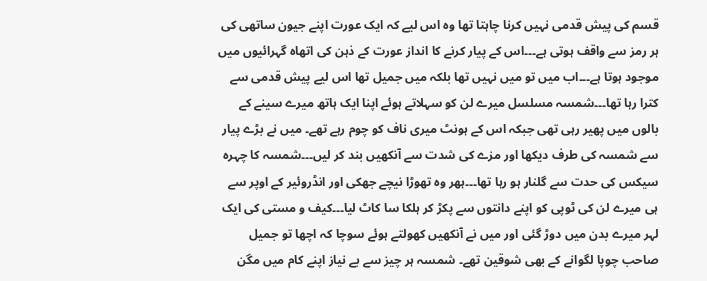قسم کی پیش قدمی نہیں کرنا چاہتا تھا وہ اس لیے کہ ایک عورت اپنے جیون ساتھی کی ہر رمز سے واقف ہوتی ہے۔۔۔اس کے پیار کرنے کا انداز عورت کے ذہن کی اتھاہ گہرائیوں میں موجود ہوتا ہے۔۔۔اب میں تو میں نہیں تھا بلکہ میں جمیل تھا اس لیے پیش قدمی سے کترا رہا تھا۔۔۔شمسہ مسلسل میرے لن کو سہلاتے ہوئے اپنا ایک ہاتھ میرے سینے کے بالوں میں پھیر رہی تھی جبکہ اس کے ہونٹ میری ناف کو چوم رہے تھے۔ میں نے بڑے پیار سے شمسہ کی طرف دیکھا اور مزے کی شدت سے آنکھیں بند کر لیں۔۔۔شمسہ کا چہرہ سیکس کی حدت سے گلنار ہو رہا تھا۔۔۔ہھر وہ تھوڑا نیچے جھکی اور انڈروئیر کے اوپر سے ہی میرے لن کی ٹوپی کو اپنے دانتوں سے پکڑ کر ہلکا سا کاٹ لیا۔۔۔کیف و مستی کی ایک لہر میرے بدن میں دوڑ گئی اور میں نے آنکھیں کھولتے ہوئے سوچا کہ اچھا تو جمیل صاحب چوپا لگوانے کے بھی شوقین تھے۔ شمسہ ہر چیز سے بے نیاز اپنے کام میں مگن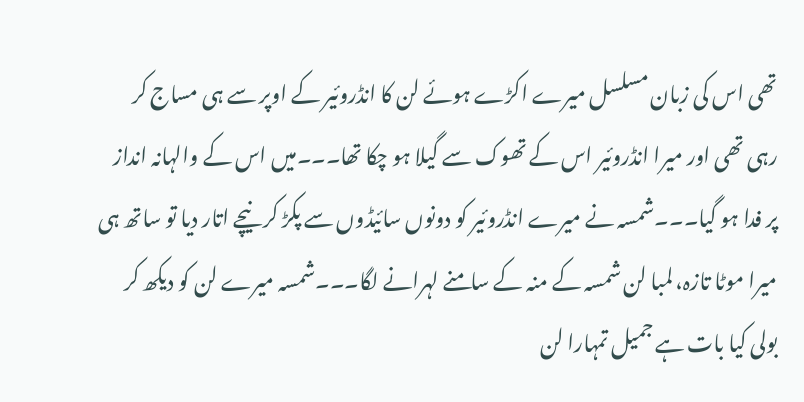تھی اس کی زبان مسلسل میرے اکڑے ہوئے لن کا انڈروئیر کے اوپر سے ہی مساج کر رہی تھی اور میرا انڈروئیر اس کے تھوک سے گیلا ہو چکا تھا۔۔۔میں اس کے والہانہ انداز پر فدا ہو گیا۔۔۔شمسہ نے میرے انڈروئیر کو دونوں سائیڈوں سے پکڑ کر نیچے اتار دیا تو ساتھ ہی میرا موٹا تازہ، لمبا لن شمسہ کے منہ کے سامنے لہرانے لگا۔۔۔شمسہ میرے لن کو دیکھ کر بولی کیا بات ہے جمیل تمہارا لن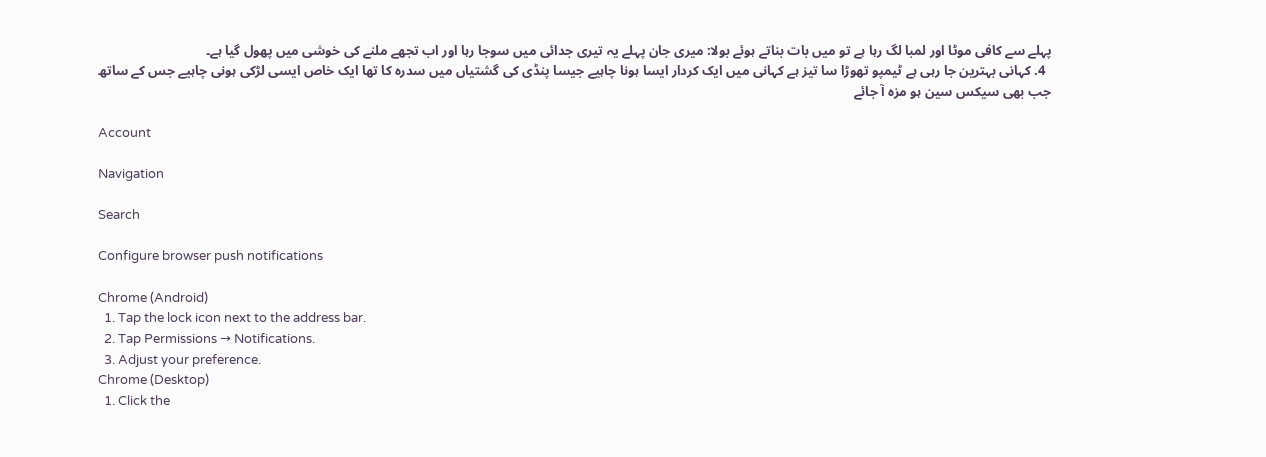پہلے سے کافی موٹا اور لمبا لگ رہا ہے تو میں بات بناتے ہوئے بولا: میری جان پہلے یہ تیری جدائی میں سوجا رہا اور اب تجھے ملنے کی خوشی میں پھول گیا ہے۔
  4. کہانی بہترین جا رہی ہے ٹیمپو تھوڑا سا تیز ہے کہانی میں ایک کردار ایسا ہونا چاہیے جیسا پنڈی کی گشتیاں میں سدرہ کا تھا ایک خاص ایسی لڑکی ہونی چاہیے جس کے ساتھ جب بھی سیکس سین ہو مزہ آ جائے

Account

Navigation

Search

Configure browser push notifications

Chrome (Android)
  1. Tap the lock icon next to the address bar.
  2. Tap Permissions → Notifications.
  3. Adjust your preference.
Chrome (Desktop)
  1. Click the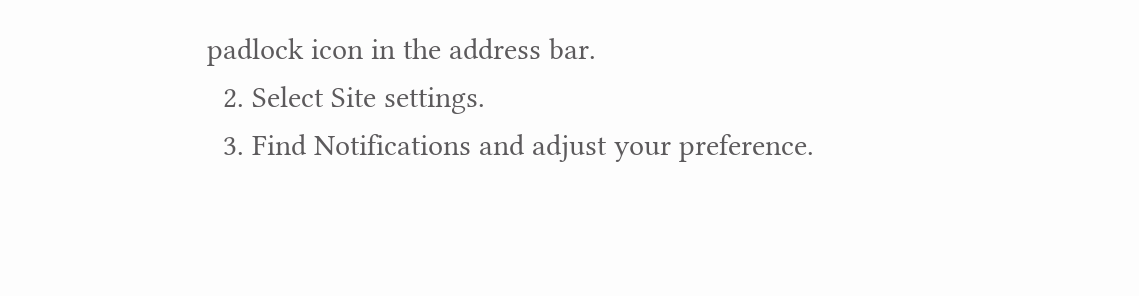padlock icon in the address bar.
  2. Select Site settings.
  3. Find Notifications and adjust your preference.